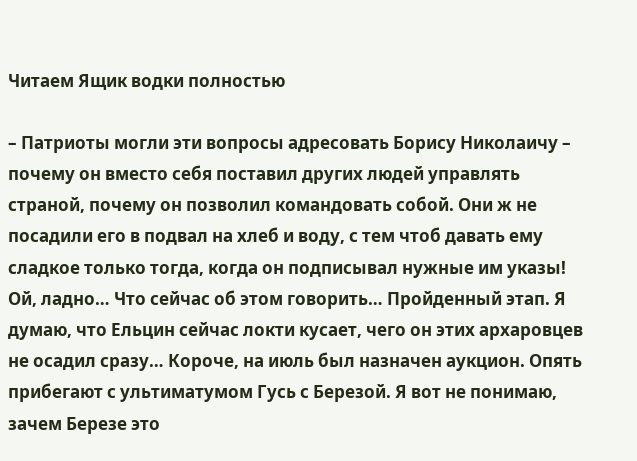Читаем Ящик водки полностью

– Патриоты могли эти вопросы адресовать Борису Николаичу – почему он вместо себя поставил других людей управлять страной, почему он позволил командовать собой. Они ж не посадили его в подвал на хлеб и воду, с тем чтоб давать ему сладкое только тогда, когда он подписывал нужные им указы! Ой, ладно… Что сейчас об этом говорить… Пройденный этап. Я думаю, что Ельцин сейчас локти кусает, чего он этих архаровцев не осадил сразу… Короче, на июль был назначен аукцион. Опять прибегают с ультиматумом Гусь с Березой. Я вот не понимаю, зачем Березе это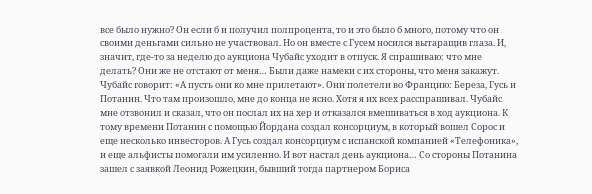все было нужно? Он если б и получил полпроцента, то и это было б много, потому что он своими деньгами сильно не участвовал. Но он вместе с Гусем носился вытаращив глаза. И, значит, где-то за неделю до аукциона Чубайс уходит в отпуск. Я спрашиваю: что мне делать? Они же не отстают от меня… Были даже намеки с их стороны, что меня закажут. Чубайс говорит: «А пусть они ко мне прилетают». Они полетели во Францию: Береза, Гусь и Потанин. Что там произошло, мне до конца не ясно. Хотя я их всех расспрашивал. Чубайс мне отзвонил и сказал, что он послал их на хер и отказался вмешиваться в ход аукциона. К тому времени Потанин с помощью Йордана создал консорциум, в который вошел Сорос и еще несколько инвесторов. А Гусь создал консорциум с испанской компанией «Телефоника», и еще альфисты помогали им усиленно. И вот настал день аукциона… Со стороны Потанина зашел с заявкой Леонид Рожецкин, бывший тогда партнером Бориса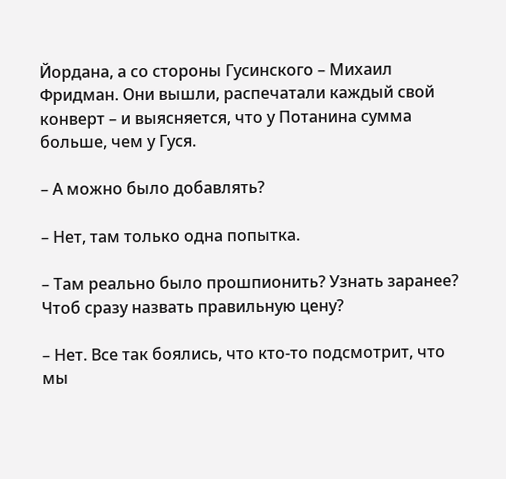Йордана, а со стороны Гусинского – Михаил Фридман. Они вышли, распечатали каждый свой конверт – и выясняется, что у Потанина сумма больше, чем у Гуся.

– А можно было добавлять?

– Нет, там только одна попытка.

– Там реально было прошпионить? Узнать заранее? Чтоб сразу назвать правильную цену?

– Нет. Все так боялись, что кто-то подсмотрит, что мы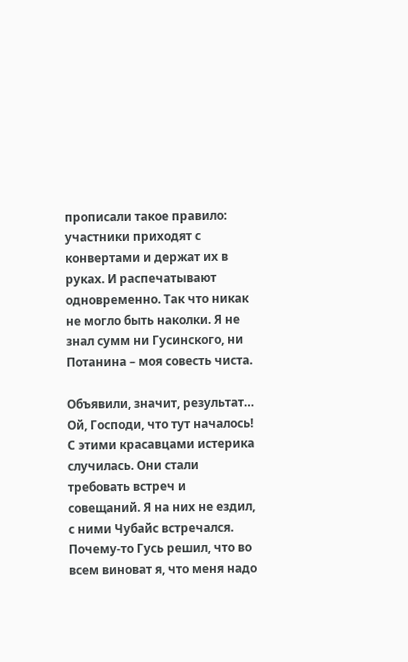прописали такое правило: участники приходят с конвертами и держат их в руках. И распечатывают одновременно. Так что никак не могло быть наколки. Я не знал сумм ни Гусинского, ни Потанина – моя совесть чиста.

Объявили, значит, результат… Ой, Господи, что тут началось! С этими красавцами истерика случилась. Они стали требовать встреч и совещаний. Я на них не ездил, с ними Чубайс встречался. Почему-то Гусь решил, что во всем виноват я, что меня надо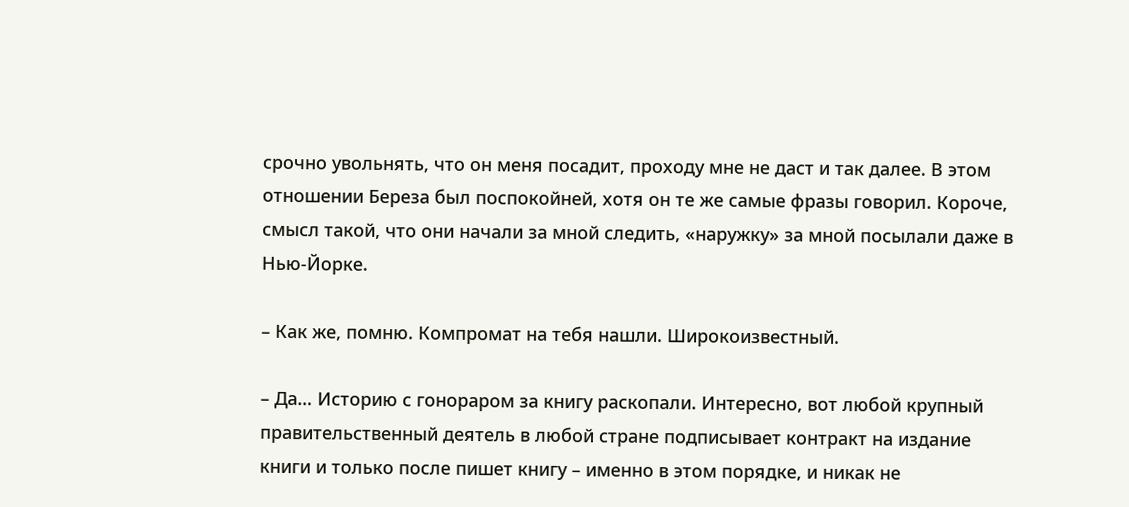срочно увольнять, что он меня посадит, проходу мне не даст и так далее. В этом отношении Береза был поспокойней, хотя он те же самые фразы говорил. Короче, смысл такой, что они начали за мной следить, «наружку» за мной посылали даже в Нью-Йорке.

– Как же, помню. Компромат на тебя нашли. Широкоизвестный.

– Да… Историю с гонораром за книгу раскопали. Интересно, вот любой крупный правительственный деятель в любой стране подписывает контракт на издание книги и только после пишет книгу – именно в этом порядке, и никак не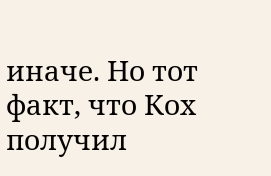иначе. Но тот факт, что Кох получил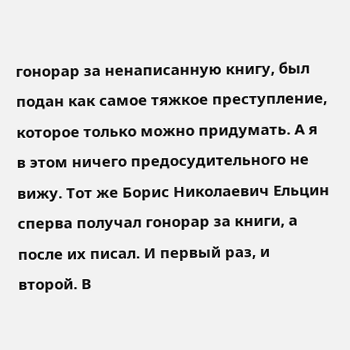гонорар за ненаписанную книгу, был подан как самое тяжкое преступление, которое только можно придумать. А я в этом ничего предосудительного не вижу. Тот же Борис Николаевич Ельцин сперва получал гонорар за книги, а после их писал. И первый раз, и второй. В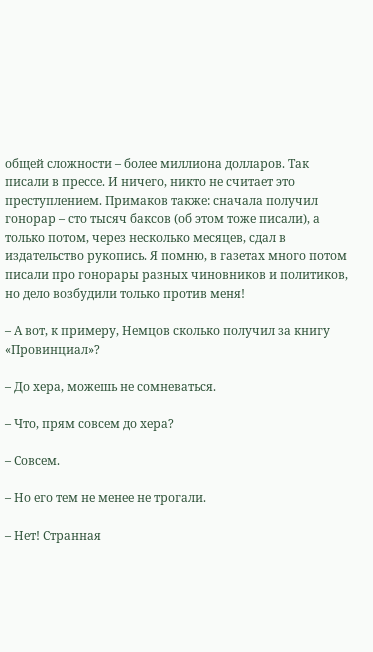общей сложности – более миллиона долларов. Так писали в прессе. И ничего, никто не считает это преступлением. Примаков также: сначала получил гонорар – сто тысяч баксов (об этом тоже писали), а только потом, через несколько месяцев, сдал в издательство рукопись. Я помню, в газетах много потом писали про гонорары разных чиновников и политиков, но дело возбудили только против меня!

– А вот, к примеру, Немцов сколько получил за книгу «Провинциал»?

– До хера, можешь не сомневаться.

– Что, прям совсем до хера?

– Совсем.

– Но его тем не менее не трогали.

– Нет! Странная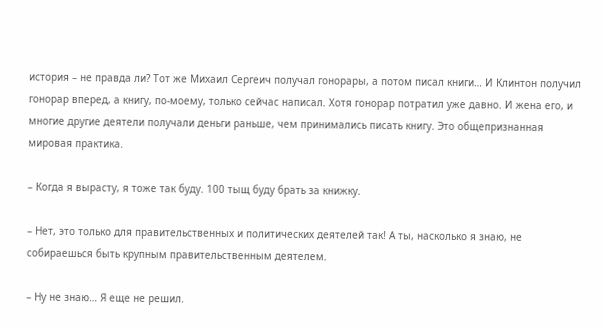история – не правда ли? Тот же Михаил Сергеич получал гонорары, а потом писал книги… И Клинтон получил гонорар вперед, а книгу, по-моему, только сейчас написал. Хотя гонорар потратил уже давно. И жена его, и многие другие деятели получали деньги раньше, чем принимались писать книгу. Это общепризнанная мировая практика.

– Когда я вырасту, я тоже так буду. 100 тыщ буду брать за книжку.

– Нет, это только для правительственных и политических деятелей так! А ты, насколько я знаю, не собираешься быть крупным правительственным деятелем.

– Ну не знаю… Я еще не решил.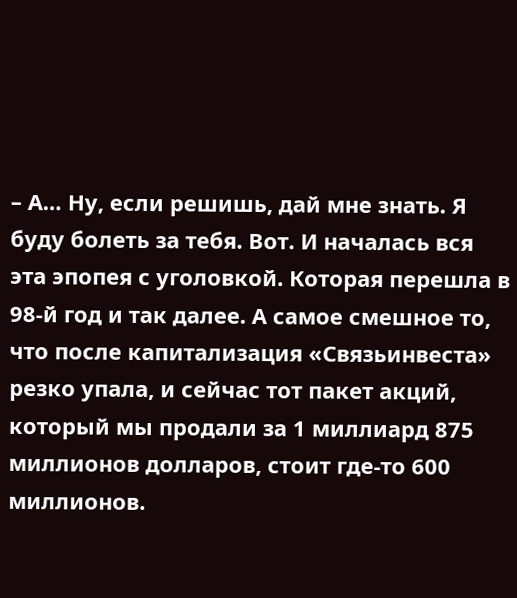– А… Ну, если решишь, дай мне знать. Я буду болеть за тебя. Вот. И началась вся эта эпопея с уголовкой. Которая перешла в 98-й год и так далее. А самое смешное то, что после капитализация «Связьинвеста» резко упала, и сейчас тот пакет акций, который мы продали за 1 миллиард 875 миллионов долларов, стоит где-то 600 миллионов.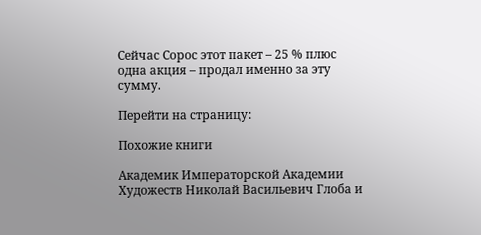Сейчас Сорос этот пакет – 25 % плюс одна акция – продал именно за эту сумму.

Перейти на страницу:

Похожие книги

Академик Императорской Академии Художеств Николай Васильевич Глоба и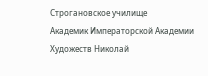Строгановское училище
Академик Императорской Академии Художеств Николай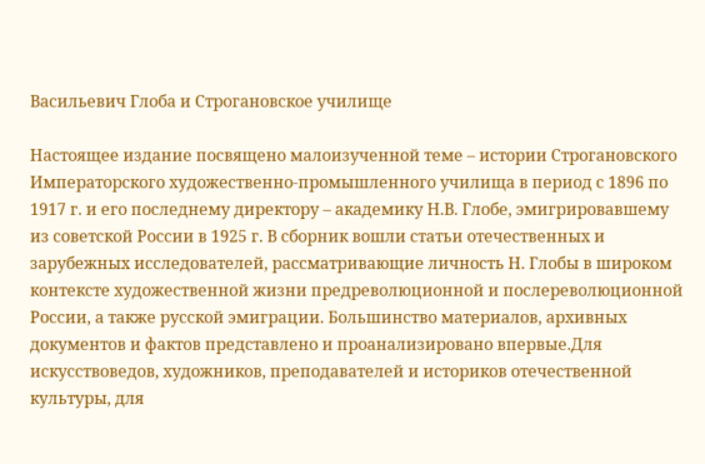Васильевич Глоба и Строгановское училище

Настоящее издание посвящено малоизученной теме – истории Строгановского Императорского художественно-промышленного училища в период с 1896 по 1917 г. и его последнему директору – академику Н.В. Глобе, эмигрировавшему из советской России в 1925 г. В сборник вошли статьи отечественных и зарубежных исследователей, рассматривающие личность Н. Глобы в широком контексте художественной жизни предреволюционной и послереволюционной России, а также русской эмиграции. Большинство материалов, архивных документов и фактов представлено и проанализировано впервые.Для искусствоведов, художников, преподавателей и историков отечественной культуры, для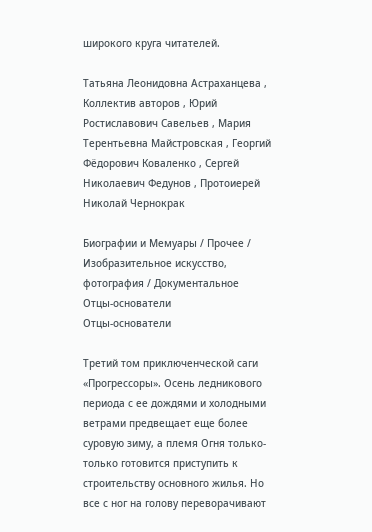широкого круга читателей.

Татьяна Леонидовна Астраханцева , Коллектив авторов , Юрий Ростиславович Савельев , Мария Терентьевна Майстровская , Георгий Фёдорович Коваленко , Сергей Николаевич Федунов , Протоиерей Николай Чернокрак

Биографии и Мемуары / Прочее / Изобразительное искусство, фотография / Документальное
Отцы-основатели
Отцы-основатели

Третий том приключенческой саги «Прогрессоры». Осень ледникового периода с ее дождями и холодными ветрами предвещает еще более суровую зиму, а племя Огня только-только готовится приступить к строительству основного жилья. Но все с ног на голову переворачивают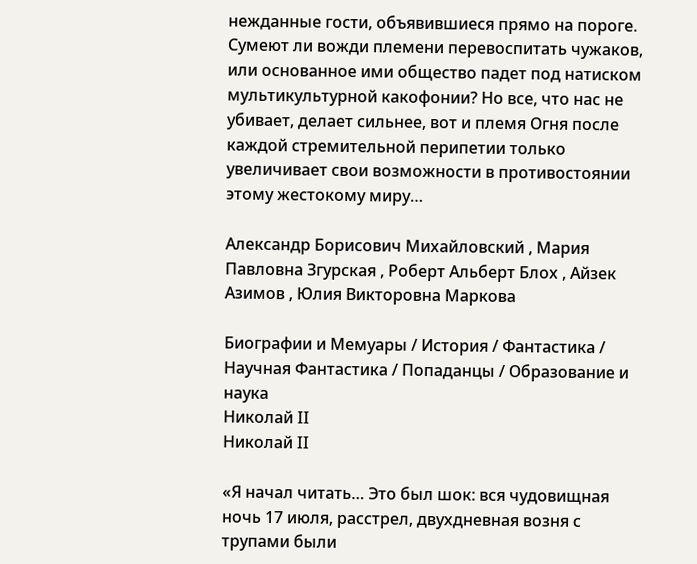нежданные гости, объявившиеся прямо на пороге. Сумеют ли вожди племени перевоспитать чужаков, или основанное ими общество падет под натиском мультикультурной какофонии? Но все, что нас не убивает, делает сильнее, вот и племя Огня после каждой стремительной перипетии только увеличивает свои возможности в противостоянии этому жестокому миру…

Александр Борисович Михайловский , Мария Павловна Згурская , Роберт Альберт Блох , Айзек Азимов , Юлия Викторовна Маркова

Биографии и Мемуары / История / Фантастика / Научная Фантастика / Попаданцы / Образование и наука
Николай II
Николай II

«Я начал читать… Это был шок: вся чудовищная ночь 17 июля, расстрел, двухдневная возня с трупами были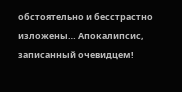обстоятельно и бесстрастно изложены… Апокалипсис, записанный очевидцем!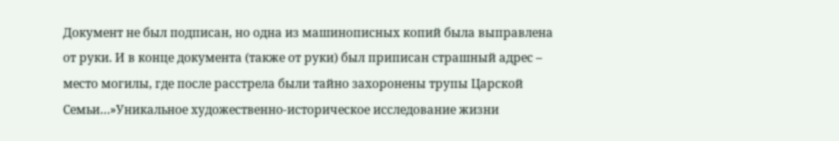Документ не был подписан, но одна из машинописных копий была выправлена от руки. И в конце документа (также от руки) был приписан страшный адрес – место могилы, где после расстрела были тайно захоронены трупы Царской Семьи…»Уникальное художественно-историческое исследование жизни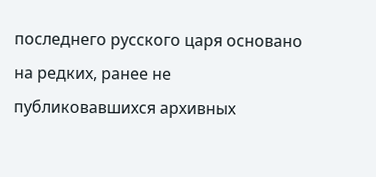последнего русского царя основано на редких, ранее не публиковавшихся архивных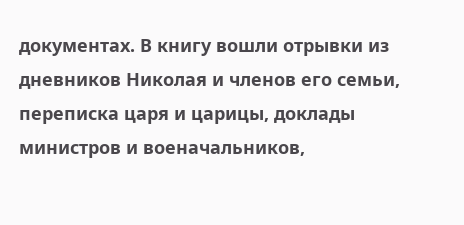документах. В книгу вошли отрывки из дневников Николая и членов его семьи, переписка царя и царицы, доклады министров и военачальников,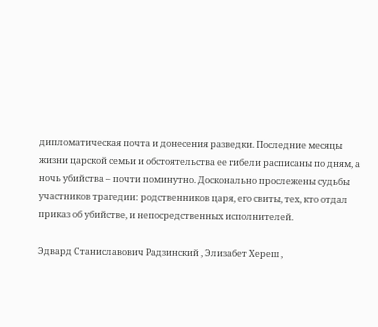дипломатическая почта и донесения разведки. Последние месяцы жизни царской семьи и обстоятельства ее гибели расписаны по дням, а ночь убийства – почти поминутно. Досконально прослежены судьбы участников трагедии: родственников царя, его свиты, тех, кто отдал приказ об убийстве, и непосредственных исполнителей.

Эдвард Станиславович Радзинский , Элизабет Хереш ,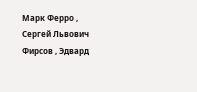Марк Ферро , Сергей Львович Фирсов , Эдвард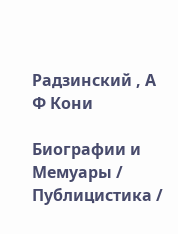Радзинский , А Ф Кони

Биографии и Мемуары / Публицистика /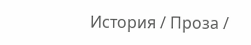История / Проза /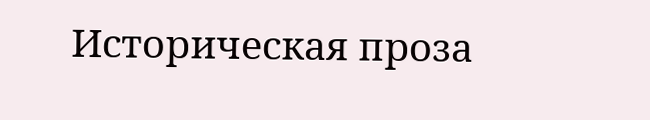Историческая проза